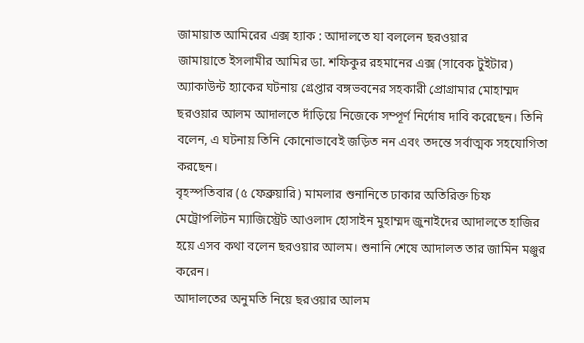জামায়াত আমিরের এক্স হ্যাক : আদালতে যা বললেন ছরওয়ার
জামায়াতে ইসলামীর আমির ডা. শফিকুর রহমানের এক্স (সাবেক টুইটার) অ্যাকাউন্ট হ্যাকের ঘটনায় গ্রেপ্তার বঙ্গভবনের সহকারী প্রোগ্রামার মোহাম্মদ ছরওয়ার আলম আদালতে দাঁড়িয়ে নিজেকে সম্পূর্ণ নির্দোষ দাবি করেছেন। তিনি বলেন, এ ঘটনায় তিনি কোনোভাবেই জড়িত নন এবং তদন্তে সর্বাত্মক সহযোগিতা করছেন।
বৃহস্পতিবার (৫ ফেব্রুয়ারি) মামলার শুনানিতে ঢাকার অতিরিক্ত চিফ মেট্রোপলিটন ম্যাজিস্ট্রেট আওলাদ হোসাইন মুহাম্মদ জুনাইদের আদালতে হাজির হয়ে এসব কথা বলেন ছরওয়ার আলম। শুনানি শেষে আদালত তার জামিন মঞ্জুর করেন।
আদালতের অনুমতি নিয়ে ছরওয়ার আলম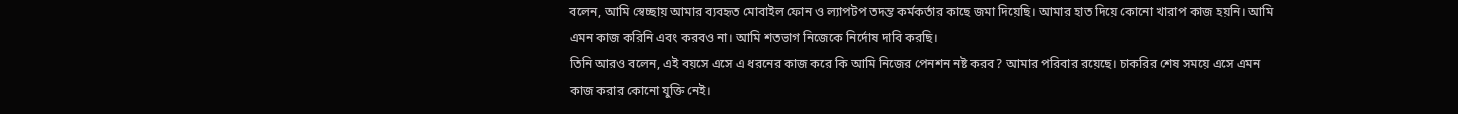বলেন, আমি স্বেচ্ছায় আমার ব্যবহৃত মোবাইল ফোন ও ল্যাপটপ তদন্ত কর্মকর্তার কাছে জমা দিয়েছি। আমার হাত দিয়ে কোনো খারাপ কাজ হয়নি। আমি এমন কাজ করিনি এবং করবও না। আমি শতভাগ নিজেকে নির্দোষ দাবি করছি।
তিনি আরও বলেন, এই বয়সে এসে এ ধরনের কাজ করে কি আমি নিজের পেনশন নষ্ট করব? আমার পরিবার রয়েছে। চাকরির শেষ সময়ে এসে এমন কাজ করার কোনো যুক্তি নেই।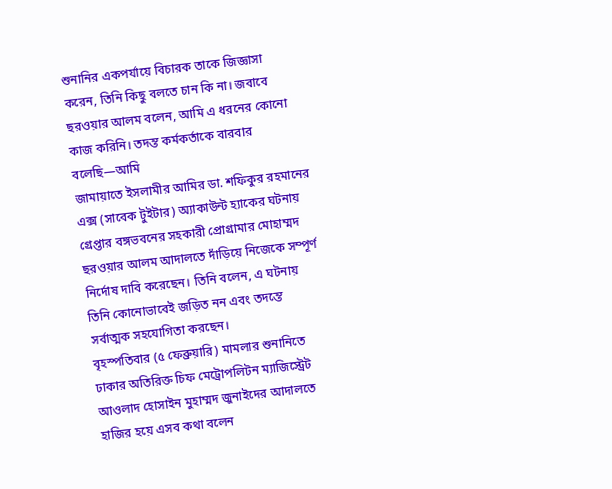শুনানির একপর্যায়ে বিচারক তাকে জিজ্ঞাসা করেন, তিনি কিছু বলতে চান কি না। জবাবে ছরওয়ার আলম বলেন, আমি এ ধরনের কোনো কাজ করিনি। তদন্ত কর্মকর্তাকে বারবার বলেছি—আমি
জামায়াতে ইসলামীর আমির ডা. শফিকুর রহমানের এক্স (সাবেক টুইটার) অ্যাকাউন্ট হ্যাকের ঘটনায় গ্রেপ্তার বঙ্গভবনের সহকারী প্রোগ্রামার মোহাম্মদ ছরওয়ার আলম আদালতে দাঁড়িয়ে নিজেকে সম্পূর্ণ নির্দোষ দাবি করেছেন। তিনি বলেন, এ ঘটনায় তিনি কোনোভাবেই জড়িত নন এবং তদন্তে সর্বাত্মক সহযোগিতা করছেন।
বৃহস্পতিবার (৫ ফেব্রুয়ারি) মামলার শুনানিতে ঢাকার অতিরিক্ত চিফ মেট্রোপলিটন ম্যাজিস্ট্রেট আওলাদ হোসাইন মুহাম্মদ জুনাইদের আদালতে হাজির হয়ে এসব কথা বলেন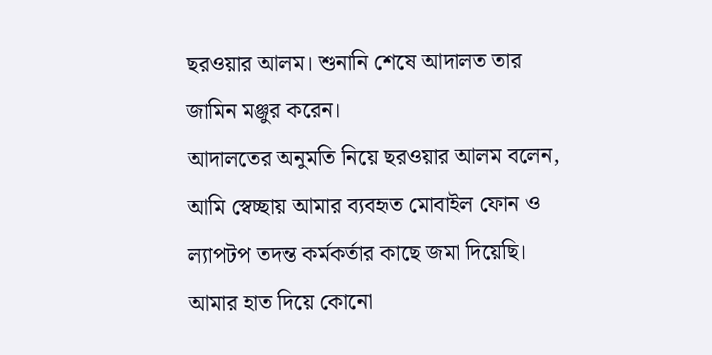ছরওয়ার আলম। শুনানি শেষে আদালত তার জামিন মঞ্জুর করেন।
আদালতের অনুমতি নিয়ে ছরওয়ার আলম বলেন, আমি স্বেচ্ছায় আমার ব্যবহৃত মোবাইল ফোন ও ল্যাপটপ তদন্ত কর্মকর্তার কাছে জমা দিয়েছি। আমার হাত দিয়ে কোনো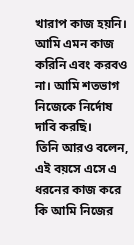খারাপ কাজ হয়নি। আমি এমন কাজ করিনি এবং করবও না। আমি শতভাগ নিজেকে নির্দোষ দাবি করছি।
তিনি আরও বলেন, এই বয়সে এসে এ ধরনের কাজ করে কি আমি নিজের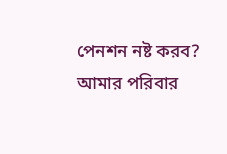পেনশন নষ্ট করব? আমার পরিবার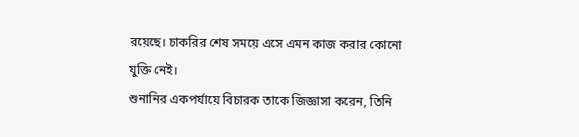রয়েছে। চাকরির শেষ সময়ে এসে এমন কাজ করার কোনো যুক্তি নেই।
শুনানির একপর্যায়ে বিচারক তাকে জিজ্ঞাসা করেন, তিনি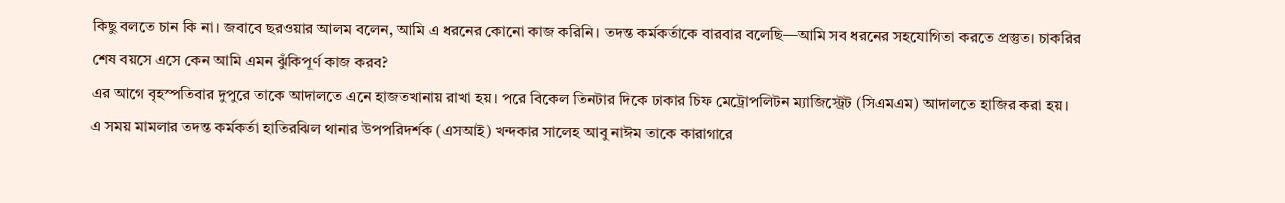কিছু বলতে চান কি না। জবাবে ছরওয়ার আলম বলেন, আমি এ ধরনের কোনো কাজ করিনি। তদন্ত কর্মকর্তাকে বারবার বলেছি—আমি সব ধরনের সহযোগিতা করতে প্রস্তুত। চাকরির শেষ বয়সে এসে কেন আমি এমন ঝুঁকিপূর্ণ কাজ করব?
এর আগে বৃহস্পতিবার দুপুরে তাকে আদালতে এনে হাজতখানায় রাখা হয়। পরে বিকেল তিনটার দিকে ঢাকার চিফ মেট্রোপলিটন ম্যাজিস্ট্রেট (সিএমএম) আদালতে হাজির করা হয়।
এ সময় মামলার তদন্ত কর্মকর্তা হাতিরঝিল থানার উপপরিদর্শক (এসআই) খন্দকার সালেহ আবু নাঈম তাকে কারাগারে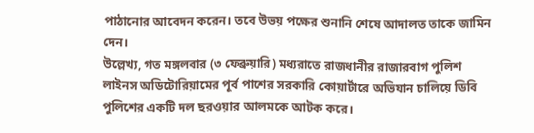পাঠানোর আবেদন করেন। তবে উভয় পক্ষের শুনানি শেষে আদালত তাকে জামিন দেন।
উল্লেখ্য, গত মঙ্গলবার (৩ ফেব্রুয়ারি) মধ্যরাতে রাজধানীর রাজারবাগ পুলিশ লাইনস অডিটোরিয়ামের পূর্ব পাশের সরকারি কোয়ার্টারে অভিযান চালিয়ে ডিবি পুলিশের একটি দল ছরওয়ার আলমকে আটক করে।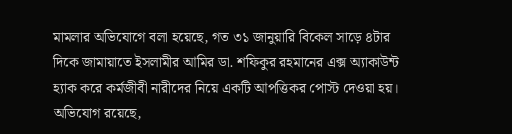মামলার অভিযোগে বলা হয়েছে, গত ৩১ জানুয়ারি বিকেল সাড়ে ৪টার দিকে জামায়াতে ইসলামীর আমির ডা. শফিকুর রহমানের এক্স অ্যাকাউন্ট হ্যাক করে কর্মজীবী নারীদের নিয়ে একটি আপত্তিকর পোস্ট দেওয়া হয়। অভিযোগ রয়েছে,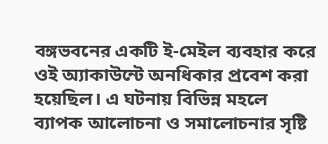বঙ্গভবনের একটি ই-মেইল ব্যবহার করে ওই অ্যাকাউন্টে অনধিকার প্রবেশ করা হয়েছিল। এ ঘটনায় বিভিন্ন মহলে ব্যাপক আলোচনা ও সমালোচনার সৃষ্টি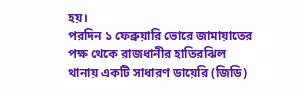হয়।
পরদিন ১ ফেব্রুয়ারি ভোরে জামায়াতের পক্ষ থেকে রাজধানীর হাতিরঝিল থানায় একটি সাধারণ ডায়েরি (জিডি)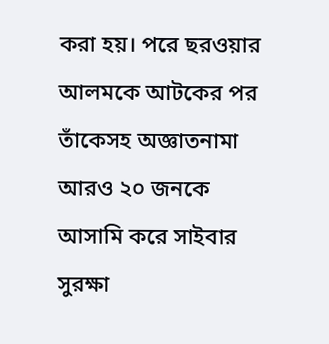করা হয়। পরে ছরওয়ার আলমকে আটকের পর তাঁকেসহ অজ্ঞাতনামা আরও ২০ জনকে আসামি করে সাইবার সুরক্ষা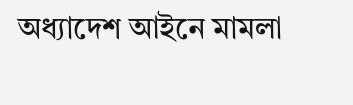অধ্যাদেশ আইনে মামলা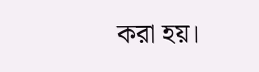করা হয়।